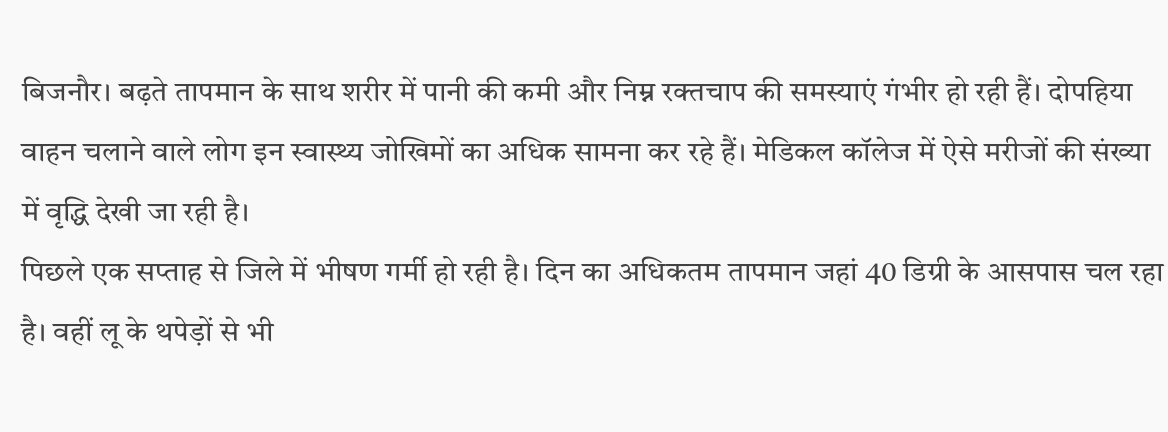बिजनौर। बढ़ते तापमान के साथ शरीर में पानी की कमी और निम्न रक्तचाप की समस्याएं गंभीर हो रही हैं। दोपहिया वाहन चलाने वाले लोग इन स्वास्थ्य जोखिमों का अधिक सामना कर रहे हैं। मेडिकल कॉलेज में ऐसे मरीजों की संख्या में वृद्धि देखी जा रही है।
पिछले एक सप्ताह से जिले में भीषण गर्मी हो रही है। दिन का अधिकतम तापमान जहां 40 डिग्री के आसपास चल रहा है। वहीं लू के थपेड़ों से भी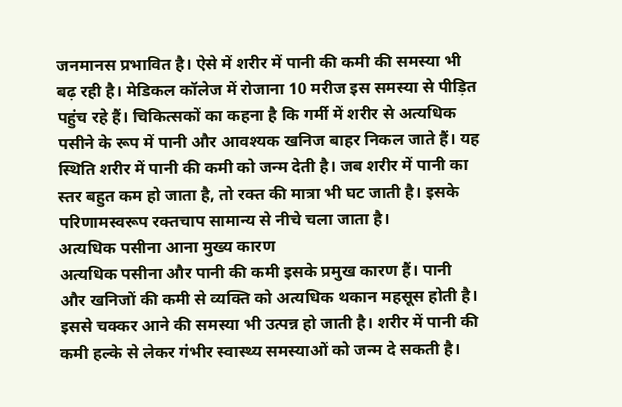जनमानस प्रभावित है। ऐसे में शरीर में पानी की कमी की समस्या भी बढ़ रही है। मेडिकल कॉलेज में रोजाना 10 मरीज इस समस्या से पीड़ित पहुंच रहे हैं। चिकित्सकों का कहना है कि गर्मी में शरीर से अत्यधिक पसीने के रूप में पानी और आवश्यक खनिज बाहर निकल जाते हैं। यह स्थिति शरीर में पानी की कमी को जन्म देती है। जब शरीर में पानी का स्तर बहुत कम हो जाता है, तो रक्त की मात्रा भी घट जाती है। इसके परिणामस्वरूप रक्तचाप सामान्य से नीचे चला जाता है।
अत्यधिक पसीना आना मुख्य कारण
अत्यधिक पसीना और पानी की कमी इसके प्रमुख कारण हैं। पानी और खनिजों की कमी से व्यक्ति को अत्यधिक थकान महसूस होती है। इससे चक्कर आने की समस्या भी उत्पन्न हो जाती है। शरीर में पानी की कमी हल्के से लेकर गंभीर स्वास्थ्य समस्याओं को जन्म दे सकती है।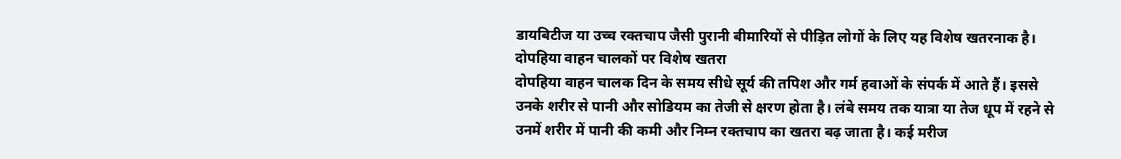डायबिटीज या उच्च रक्तचाप जैसी पुरानी बीमारियों से पीड़ित लोगों के लिए यह विशेष खतरनाक है।
दोपहिया वाहन चालकों पर विशेष खतरा
दोपहिया वाहन चालक दिन के समय सीधे सूर्य की तपिश और गर्म हवाओं के संपर्क में आते हैं। इससे उनके शरीर से पानी और सोडियम का तेजी से क्षरण होता है। लंबे समय तक यात्रा या तेज धूप में रहने से उनमें शरीर में पानी की कमी और निम्न रक्तचाप का खतरा बढ़ जाता है। कई मरीज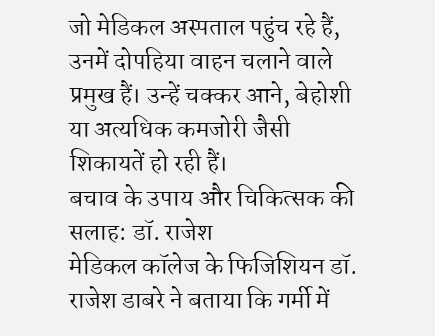जो मेडिकल अस्पताल पहुंच रहे हैं, उनमें दोपहिया वाहन चलाने वाले प्रमुख हैं। उन्हें चक्कर आने, बेहोशी या अत्यधिक कमजोरी जैसी शिकायतें हो रही हैं।
बचाव के उपाय और चिकित्सक की सलाह: डॉ. राजेश
मेडिकल कॉलेज के फिजिशियन डॉ. राजेश डाबरे ने बताया कि गर्मी में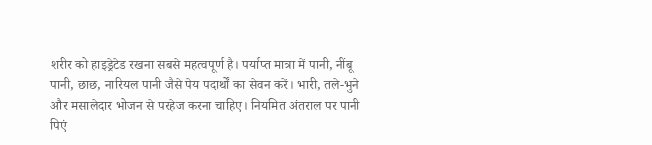शरीर को हाइड्रेटेड रखना सबसे महत्वपूर्ण है। पर्याप्त मात्रा में पानी, नींबू पानी, छाछ, नारियल पानी जैसे पेय पदार्थों का सेवन करें। भारी, तले-भुने और मसालेदार भोजन से परहेज करना चाहिए। नियमित अंतराल पर पानी पिएं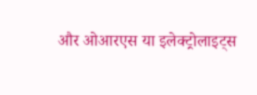और ओआरएस या इलेक्ट्रोलाइट्स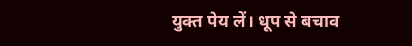युक्त पेय लें। धूप से बचाव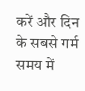करें और दिन के सबसे गर्म समय में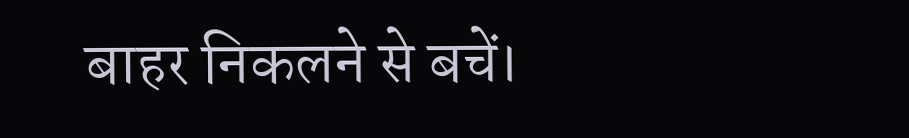बाहर निकलने से बचें।